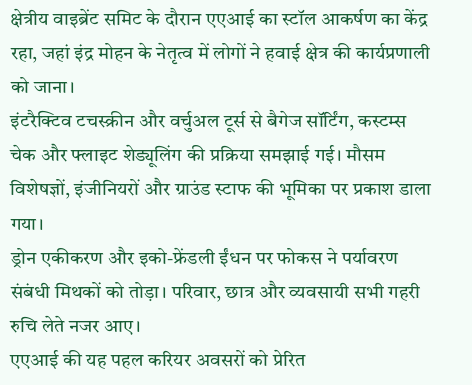क्षेत्रीय वाइब्रेंट समिट के दौरान एएआई का स्टॉल आकर्षण का केंद्र रहा, जहां इंद्र मोहन के नेतृत्व में लोगों ने हवाई क्षेत्र की कार्यप्रणाली को जाना।
इंटरैक्टिव टचस्क्रीन और वर्चुअल टूर्स से बैगेज सॉर्टिंग, कस्टम्स चेक और फ्लाइट शेड्यूलिंग की प्रक्रिया समझाई गई। मौसम विशेषज्ञों, इंजीनियरों और ग्राउंड स्टाफ की भूमिका पर प्रकाश डाला गया।
ड्रोन एकीकरण और इको-फ्रेंडली ईंधन पर फोकस ने पर्यावरण संबंधी मिथकों को तोड़ा। परिवार, छात्र और व्यवसायी सभी गहरी रुचि लेते नजर आए।
एएआई की यह पहल करियर अवसरों को प्रेरित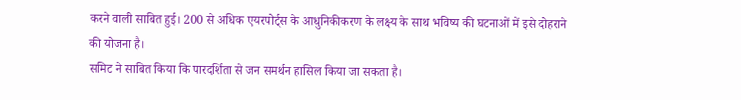करने वाली साबित हुई। 200 से अधिक एयरपोर्ट्स के आधुनिकीकरण के लक्ष्य के साथ भविष्य की घटनाओं में इसे दोहराने की योजना है।
समिट ने साबित किया कि पारदर्शिता से जन समर्थन हासिल किया जा सकता है।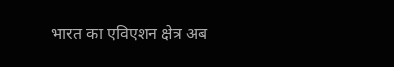भारत का एविएशन क्षेत्र अब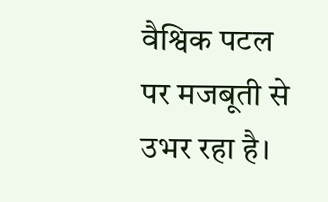वैश्विक पटल पर मजबूती से उभर रहा है।